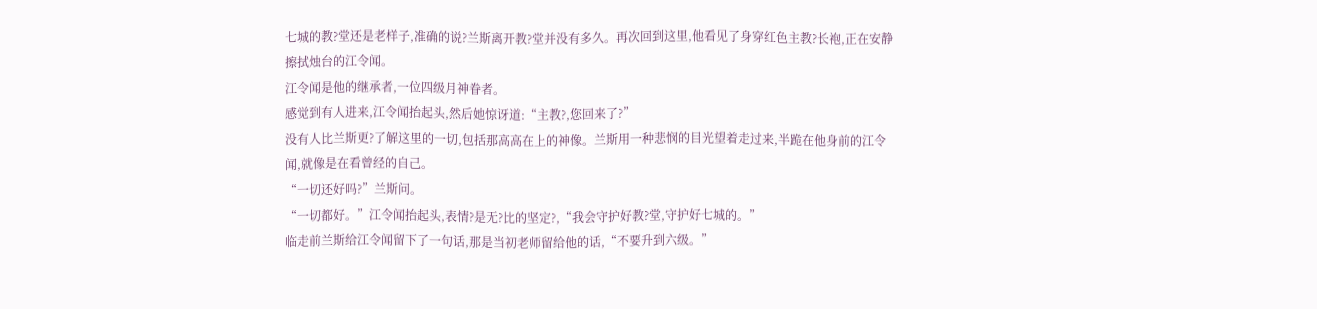七城的教?堂还是老样子,准确的说?兰斯离开教?堂并没有多久。再次回到这里,他看见了身穿红色主教?长袍,正在安静擦拭烛台的江令闻。
江令闻是他的继承者,一位四级月神眷者。
感觉到有人进来,江令闻抬起头,然后她惊讶道:“主教?,您回来了?”
没有人比兰斯更?了解这里的一切,包括那高高在上的神像。兰斯用一种悲悯的目光望着走过来,半跪在他身前的江令闻,就像是在看曾经的自己。
“一切还好吗?”兰斯问。
“一切都好。”江令闻抬起头,表情?是无?比的坚定?,“我会守护好教?堂,守护好七城的。”
临走前兰斯给江令闻留下了一句话,那是当初老师留给他的话,“不要升到六级。”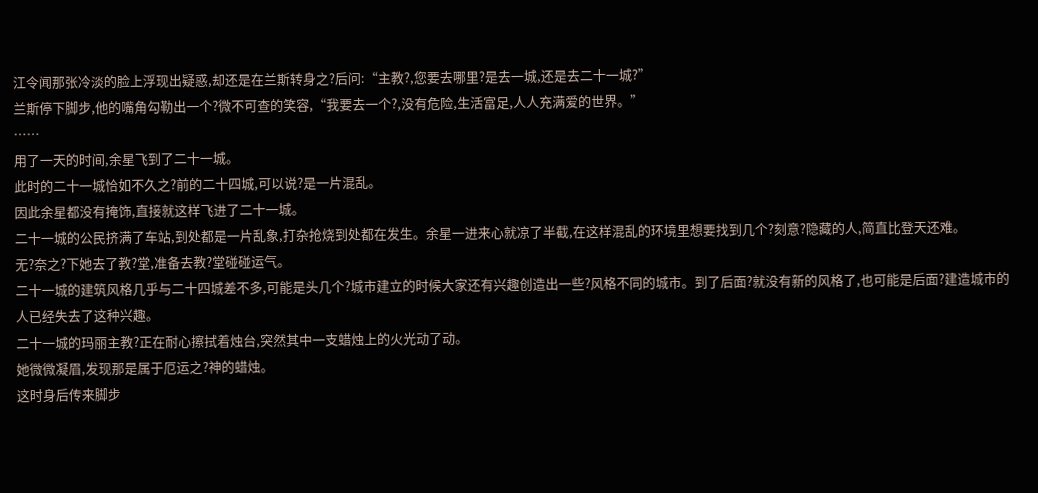江令闻那张冷淡的脸上浮现出疑惑,却还是在兰斯转身之?后问:“主教?,您要去哪里?是去一城,还是去二十一城?”
兰斯停下脚步,他的嘴角勾勒出一个?微不可查的笑容,“我要去一个?,没有危险,生活富足,人人充满爱的世界。”
……
用了一天的时间,余星飞到了二十一城。
此时的二十一城恰如不久之?前的二十四城,可以说?是一片混乱。
因此余星都没有掩饰,直接就这样飞进了二十一城。
二十一城的公民挤满了车站,到处都是一片乱象,打杂抢烧到处都在发生。余星一进来心就凉了半截,在这样混乱的环境里想要找到几个?刻意?隐藏的人,简直比登天还难。
无?奈之?下她去了教?堂,准备去教?堂碰碰运气。
二十一城的建筑风格几乎与二十四城差不多,可能是头几个?城市建立的时候大家还有兴趣创造出一些?风格不同的城市。到了后面?就没有新的风格了,也可能是后面?建造城市的人已经失去了这种兴趣。
二十一城的玛丽主教?正在耐心擦拭着烛台,突然其中一支蜡烛上的火光动了动。
她微微凝眉,发现那是属于厄运之?神的蜡烛。
这时身后传来脚步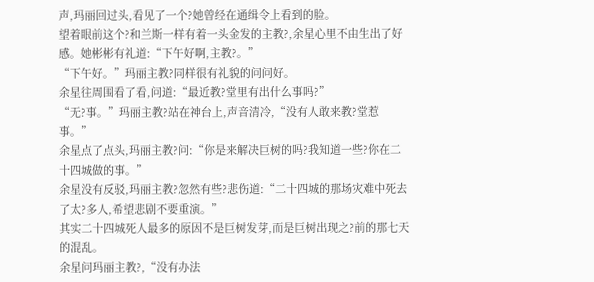声,玛丽回过头,看见了一个?她曾经在通缉令上看到的脸。
望着眼前这个?和兰斯一样有着一头金发的主教?,余星心里不由生出了好感。她彬彬有礼道:“下午好啊,主教?。”
“下午好。”玛丽主教?同样很有礼貌的问问好。
余星往周围看了看,问道:“最近教?堂里有出什么事吗?”
“无?事。”玛丽主教?站在神台上,声音清冷,“没有人敢来教?堂惹事。”
余星点了点头,玛丽主教?问:“你是来解决巨树的吗?我知道一些?你在二十四城做的事。”
余星没有反驳,玛丽主教?忽然有些?悲伤道:“二十四城的那场灾难中死去了太?多人,希望悲剧不要重演。”
其实二十四城死人最多的原因不是巨树发芽,而是巨树出现之?前的那七天的混乱。
余星问玛丽主教?,“没有办法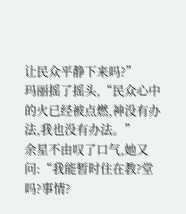让民众平静下来吗?”
玛丽摇了摇头,“民众心中的火已经被点燃,神没有办法,我也没有办法。”
余星不由叹了口气,她又问:“我能暂时住在教?堂吗?事情?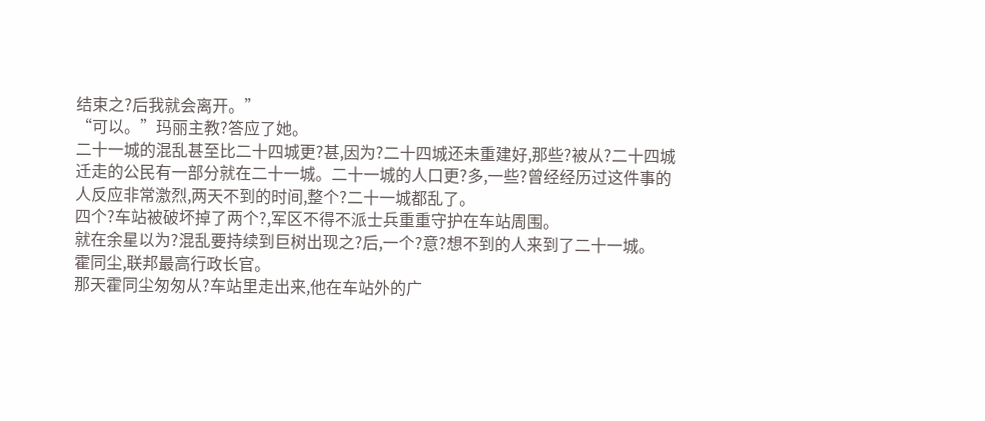结束之?后我就会离开。”
“可以。”玛丽主教?答应了她。
二十一城的混乱甚至比二十四城更?甚,因为?二十四城还未重建好,那些?被从?二十四城迁走的公民有一部分就在二十一城。二十一城的人口更?多,一些?曾经经历过这件事的人反应非常激烈,两天不到的时间,整个?二十一城都乱了。
四个?车站被破坏掉了两个?,军区不得不派士兵重重守护在车站周围。
就在余星以为?混乱要持续到巨树出现之?后,一个?意?想不到的人来到了二十一城。
霍同尘,联邦最高行政长官。
那天霍同尘匆匆从?车站里走出来,他在车站外的广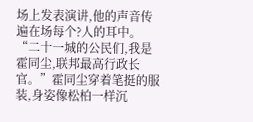场上发表演讲,他的声音传遍在场每个?人的耳中。
“二十一城的公民们,我是霍同尘,联邦最高行政长官。”霍同尘穿着笔挺的服装,身姿像松柏一样沉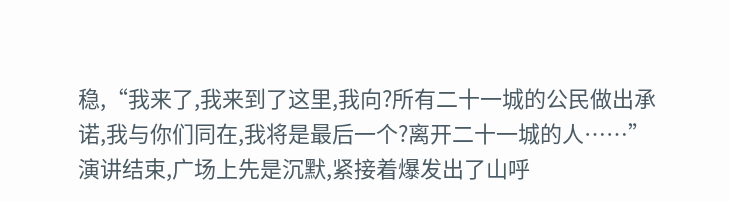稳,“我来了,我来到了这里,我向?所有二十一城的公民做出承诺,我与你们同在,我将是最后一个?离开二十一城的人……”
演讲结束,广场上先是沉默,紧接着爆发出了山呼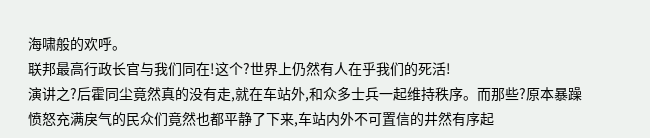海啸般的欢呼。
联邦最高行政长官与我们同在!这个?世界上仍然有人在乎我们的死活!
演讲之?后霍同尘竟然真的没有走,就在车站外,和众多士兵一起维持秩序。而那些?原本暴躁愤怒充满戾气的民众们竟然也都平静了下来,车站内外不可置信的井然有序起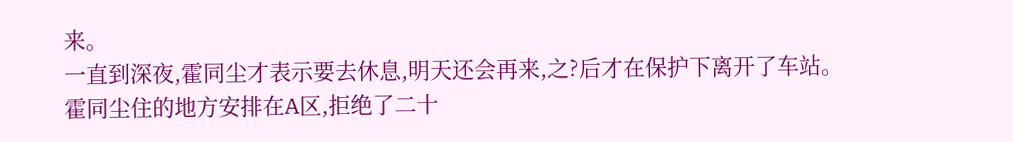来。
一直到深夜,霍同尘才表示要去休息,明天还会再来,之?后才在保护下离开了车站。
霍同尘住的地方安排在A区,拒绝了二十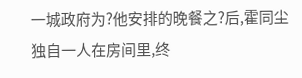一城政府为?他安排的晚餐之?后,霍同尘独自一人在房间里,终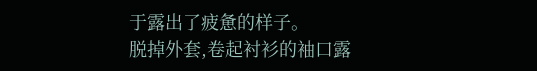于露出了疲惫的样子。
脱掉外套,卷起衬衫的袖口露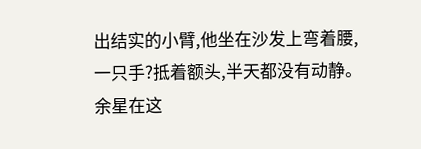出结实的小臂,他坐在沙发上弯着腰,一只手?抵着额头,半天都没有动静。
余星在这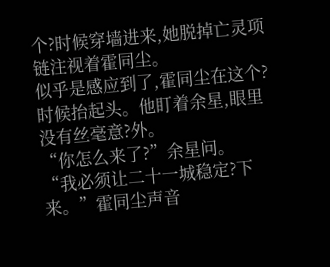个?时候穿墙进来,她脱掉亡灵项链注视着霍同尘。
似乎是感应到了,霍同尘在这个?时候抬起头。他盯着余星,眼里没有丝毫意?外。
“你怎么来了?”余星问。
“我必须让二十一城稳定?下来。”霍同尘声音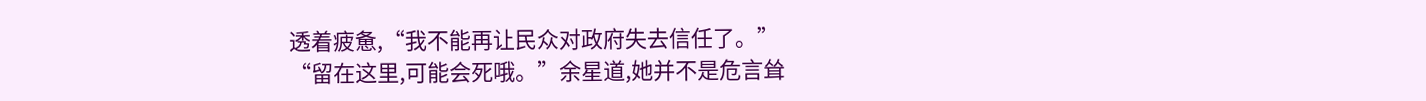透着疲惫,“我不能再让民众对政府失去信任了。”
“留在这里,可能会死哦。”余星道,她并不是危言耸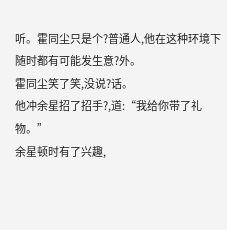听。霍同尘只是个?普通人,他在这种环境下随时都有可能发生意?外。
霍同尘笑了笑,没说?话。
他冲余星招了招手?,道:“我给你带了礼物。”
余星顿时有了兴趣,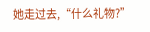她走过去,“什么礼物?”